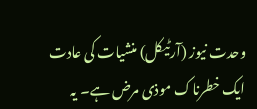وحدت نیوز (آرٹیکل) منشیات کی عادت ایک خطرناک موذی مرض ہے۔ یہ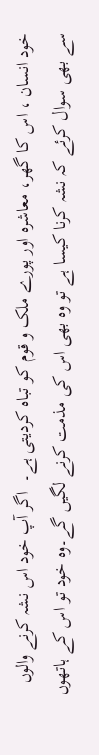خود انسان ، اس کا گھر، معاشرہ اور پورے ملک و قوم کو تباہ کردیتی ہے۔  اگر آپ خود اس نشہ کرنے والوں  سے بھی سوال کرئے کہ نشہ کرنا کیسا ہے تو وہ بھی اس کی مذمت کرنے لگیں گے۔وہ خود تو اس کے ہاتھوں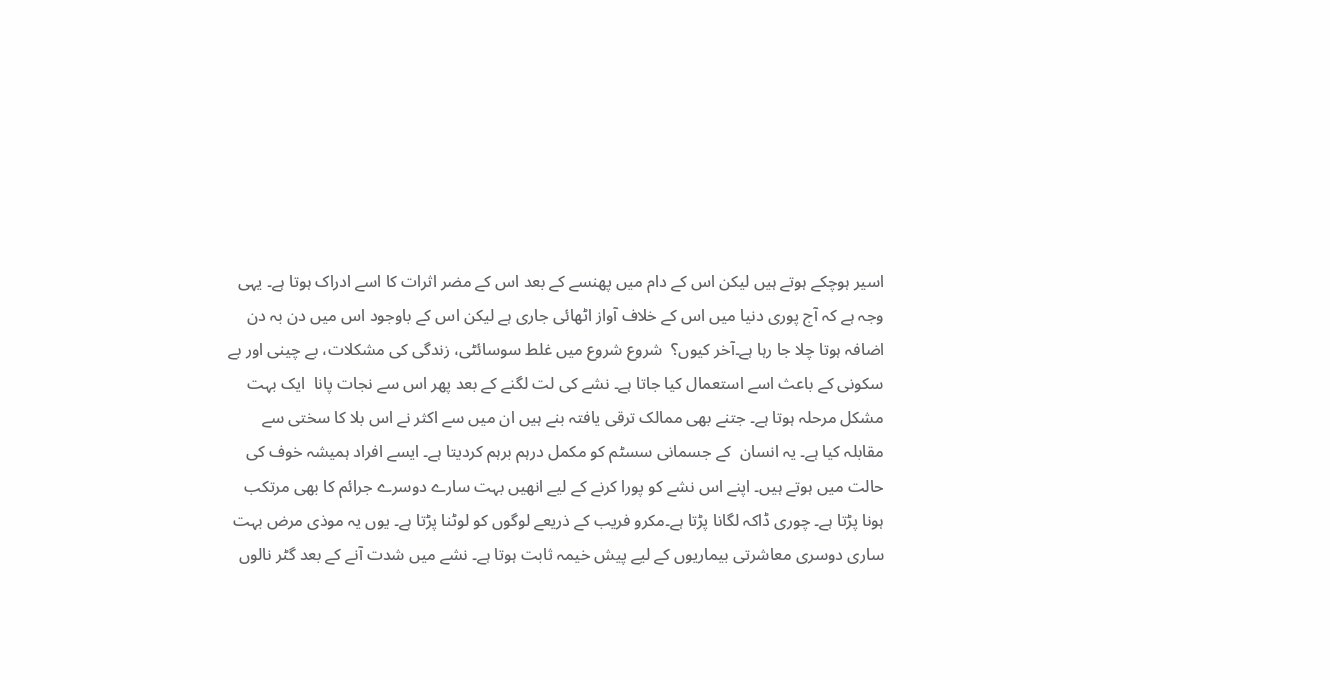اسیر ہوچکے ہوتے ہیں لیکن اس کے دام میں پھنسے کے بعد اس کے مضر اثرات کا اسے ادراک ہوتا ہے۔ یہی وجہ ہے کہ آج پوری دنیا میں اس کے خلاف آواز اٹھائی جاری ہے لیکن اس کے باوجود اس میں دن بہ دن اضافہ ہوتا چلا جا رہا ہے۔آخر کیوں؟  شروع شروع میں غلط سوسائٹی، زندگی کی مشکلات، بے چینی اور بے سکونی کے باعث اسے استعمال کیا جاتا ہے۔ نشے کی لت لگنے کے بعد پھر اس سے نجات پانا  ایک بہت مشکل مرحلہ ہوتا ہے۔ جتنے بھی ممالک ترقی یافتہ بنے ہیں ان میں سے اکثر نے اس بلا کا سختی سے مقابلہ کیا ہے۔ یہ انسان  کے جسمانی سسٹم کو مکمل درہم برہم کردیتا ہے۔ ایسے افراد ہمیشہ خوف کی حالت میں ہوتے ہیں۔ اپنے اس نشے کو پورا کرنے کے لیے انھیں بہت سارے دوسرے جرائم کا بھی مرتکب ہونا پڑتا ہے۔ چوری ڈاکہ لگانا پڑتا ہے۔مکرو فریب کے ذریعے لوگوں کو لوٹنا پڑتا ہے۔ یوں یہ موذی مرض بہت ساری دوسری معاشرتی بیماریوں کے لیے پیش خیمہ ثابت ہوتا ہے۔ نشے میں شدت آنے کے بعد گٹر نالوں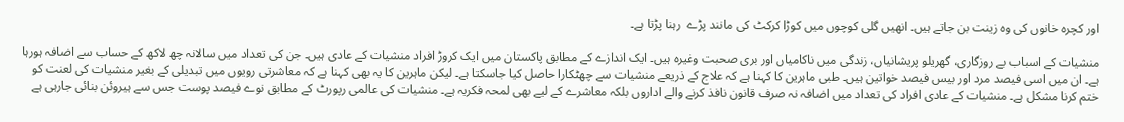اور کچرہ خانوں کی وہ زینت بن جاتے ہیں۔ انھیں گلی کوچوں میں کوڑا کرکٹ کی مانند پڑے  رہنا پڑتا ہے۔

منشیات کے اسباب بے روزگاری، گھریلو پریشانیاں، زندگی میں ناکامیاں اور بری صحبت وغیرہ ہیں۔ ایک اندازے کے مطابق پاکستان میں ایک کروڑ افراد منشیات کے عادی ہیں۔ جن کی تعداد میں سالانہ چھ لاکھ کے حساب سے اضافہ ہورہا ہے۔ ان میں اسی فیصد مرد اور بیس فیصد خواتین ہیں۔ طبی ماہرین کا کہنا ہے کہ علاج کے ذریعے منشیات سے چھٹکارا حاصل کیا جاسکتا ہے۔ لیکن ماہرین کا یہ بھی کہنا ہے کہ معاشرتی رویوں میں تبدیلی کے بغیر منشیات کی لعنت کو ختم کرنا مشکل ہے۔ منشیات کے عادی افراد کی تعداد میں اضافہ نہ صرف قانون نافذ کرنے والے اداروں بلکہ معاشرے کے لیے بھی لمحہ فکریہ ہے۔ منشیات کی عالمی رپورٹ کے مطابق نوے فیصد پوست جس سے ہیروئن بنائی جارہی ہے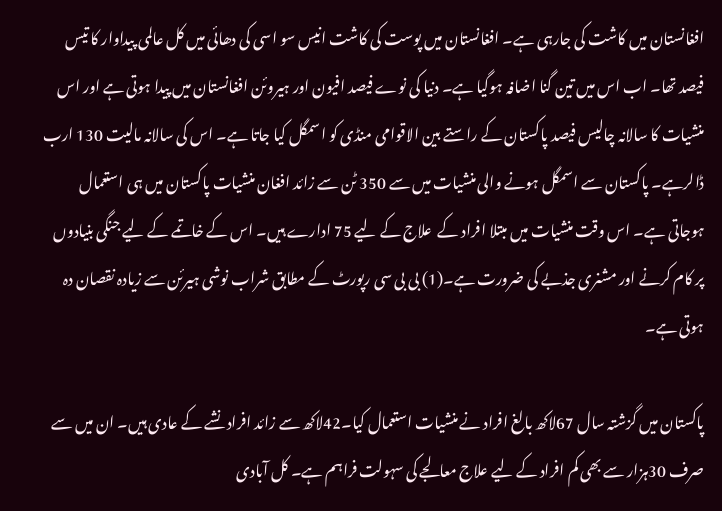افغانستان میں کاشت کی جارہی ہے۔ افغانستان میں پوست کی کاشت انیس سو اسی کی دھائی میں کل عالمی پیداوار کا تیس فیصد تھا۔ اب اس میں تین گنا اضافہ ہوگیا ہے۔ دنیا کی نوے فیصد افیون اور ہیروئن افغانستان میں پیدا ہوتی ہے اور اس منشیات کا سالانہ چالیس فیصد پاکستان کے راستے بین الاقوامی منڈی کو اسمگل کیا جاتا ہے۔ اس کی سالانہ مالیت 130 ارب  ڈالرہے۔ پاکستان سے اسمگل ہونے والی منشیات میں سے 350 ٹن سے زائد افغان منشیات پاکستان میں ہی استعمال ہوجاتی ہے۔ اس وقت منشیات میں مبتلا افراد کے  علاج کے لیے 75 ادارے ہیں۔ اس کے خاتمے کے لیے جنگی بنیادوں پر کام کرنے اور مشنری جذبے کی ضرورت ہے۔(1) بی بی سی رپورٹ کے مطابق شراب نوشی ہیرئن سے زیادہ نقصان دہ ہوتی ہے۔

پاکستان میں گزشتہ سال 67لاکھ بالغ افراد نے منشیات استعمال کیا۔42لاکھ سے زائد افراد نشے کے عادی ہیں۔ ان میں سے صرف 30ہزار سے بھی کم افراد کے لیے علاج معالجے کی سہولت فراہم ہے۔ کل آبادی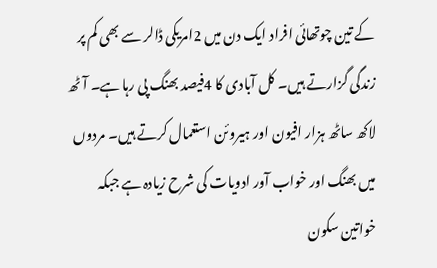کے تین چوتھائی افراد ایک دن میں 2امریکی ڈالر سے بھی کم پر زندگی گزارتے ہیں۔ کل آبادی کا 4فیصد بھنگ پی رہا ہے۔ آٹھ لاکھ ساٹھ ہزار افیون اور ہیروئن استعمال کرتے ہیں۔ مردوں میں بھنگ اور خواب آور ادویات کی شرح زیادہ ہے جبکہ خواتین سکون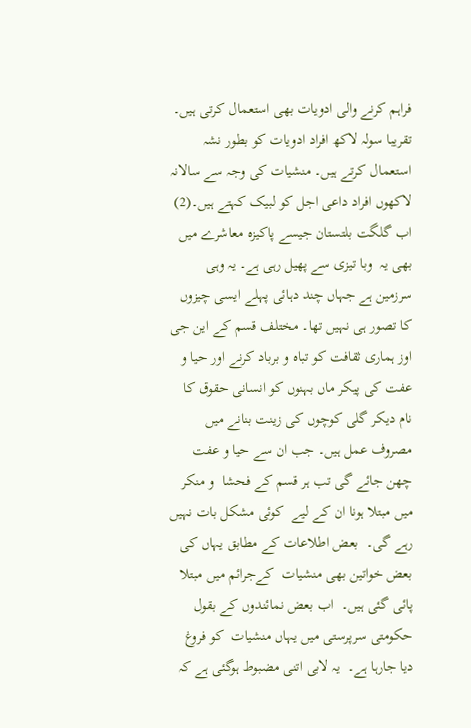فراہم کرنے والی ادویات بھی استعمال کرتی ہیں۔ تقریبا سولہ لاکھ افراد ادویات کو بطور نشہ استعمال کرتے ہیں۔ منشیات کی وجہ سے سالانہ لاکھوں افراد داعی اجل کو لبیک کہتے ہیں۔(2)
اب گلگت بلتستان جیسے پاکیزہ معاشرے میں بھی یہ  وبا تیزی سے پھیل رہی ہے۔ یہ وہی سرزمین ہے جہاں چند دہائی پہلے ایسی چیزوں کا تصور ہی نہیں تھا۔ مختلف قسم کے این جی اوز ہماری ثقافت کو تباہ و برباد کرنے اور حیا و عفت کی پیکر ماں بہنوں کو انسانی حقوق کا نام دیکر گلی کوچوں کی زینت بنانے میں مصروف عمل ہیں۔ جب ان سے حیا و عفت چھن جائے گی تب ہر قسم کے فحشا  و منکر میں مبتلا ہونا ان کے لیے  کوئی مشکل بات نہیں رہے گی۔  بعض اطلاعات کے مطابق یہاں کی  بعض خواتین بھی منشیات  کےجرائم میں مبتلا پائی گئی ہیں۔  اب بعض نمائندوں کے بقول حکومتی سرپرستی میں یہاں منشیات  کو فروغ دیا جارہا ہے۔  یہ لابی اتنی مضبوط ہوگئی ہے کہ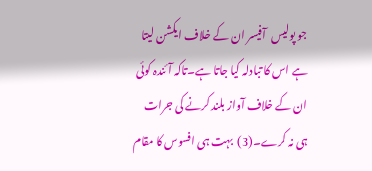جو پولیس  آفیسر ان کے خلاف ایکشن لیتا ہے اس کا تبادلہ کیا جاتا ہے۔تاکہ آئندہ کوئی ان کے خلاف آواز بلند کرنے کی جرات ہی نہ کرے۔(3)  بہت ہی افسوس کا مقام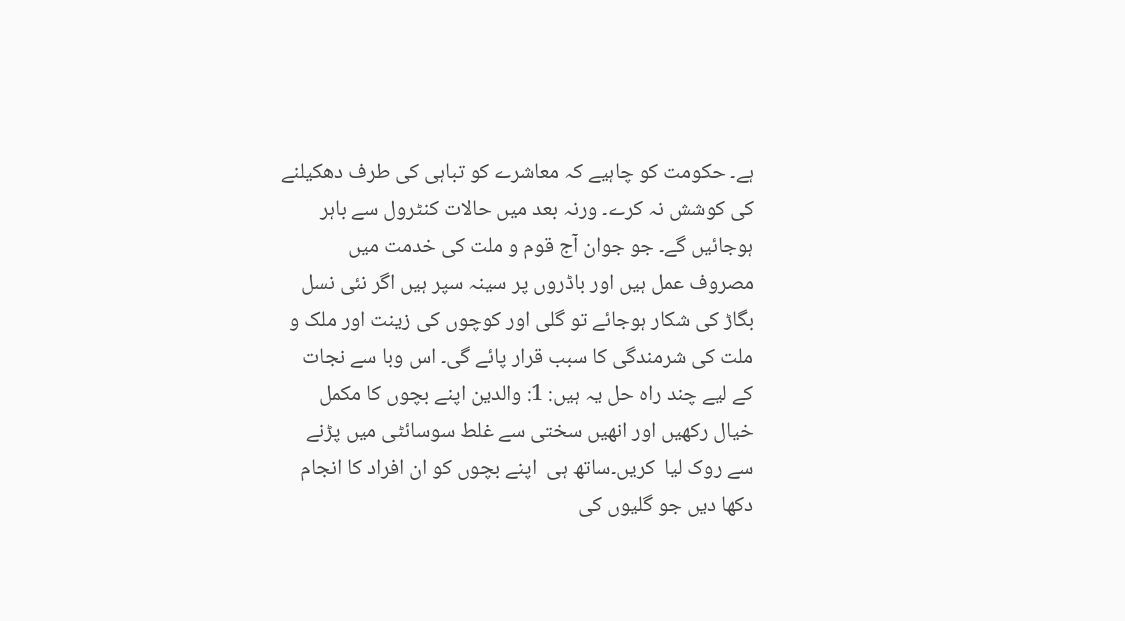ہے۔ حکومت کو چاہیے کہ معاشرے کو تباہی کی طرف دھکیلنے کی کوشش نہ کرے۔ ورنہ بعد میں حالات کنٹرول سے باہر ہوجائیں گے۔ جو جوان آج قوم و ملت کی خدمت میں مصروف عمل ہیں اور باڈروں پر سینہ سپر ہیں اگر نئی نسل بگاڑ کی شکار ہوجائے تو گلی اور کوچوں کی زینت اور ملک و ملت کی شرمندگی کا سبب قرار پائے گی۔ اس وبا سے نجات کے لیے چند راہ حل یہ ہیں: 1: والدین اپنے بچوں کا مکمل خیال رکھیں اور انھیں سختی سے غلط سوسائٹی میں پڑنے سے روک لیا  کریں۔ساتھ ہی  اپنے بچوں کو ان افراد کا انجام دکھا دیں جو گلیوں کی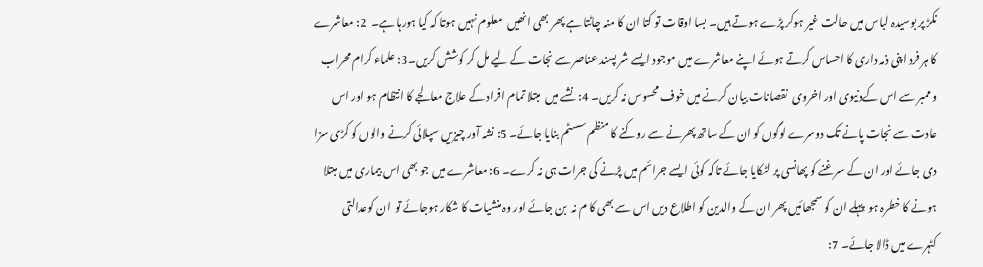نکڑ پر بوسیدہ لباس میں حالت غیر ہوکر پڑے ہوتے ہیں۔ بسا اوقات تو کتا ان کا منہ چاٹتا ہے پھر بھی انھیں  معلوم نہیں ہوتا کہ کیا ہورہا ہے۔  2: معاشرے کا ہر فرد اپنی ذمہ داری کا احساس کرتے ہوئے اپنے معاشرے میں موجود ایسے شر پسند عناصر سے نجات کے لیے مل کر کوشش کریں۔3: علماء کرام محراب و ممبر سے اس کےدنیوی اور اخروی  نقصانات بیان کرنے میں خوف محسوس نہ کریں۔ 4: نشے میں  مبتلا تمام افراد کے علاج معالجے کا انتظام ہو اور اس عادت سے نجات پانے تک دوسرے لوگوں کو ان کے ساتھ پھرنے سے روکنے کا منظم سسٹم بنایا جائے۔ 5: نشہ آور چیزیں سپلائی کرنے والوں کو کڑی سزا دی جائے اور ان کے سرغنے کو پھانسی پر لٹکایا جائے تاکہ کوئی ایسے جرائم میں پڑنے کی جرات ہی نہ کرے۔ 6: معاشرے میں جو بھی اس بیماری میں مبتلا ہونے کا خطرہ ہو  پہلے ان کو سمجھائیں پھر ان کے والدین کو اطلاع دیں اس سے بھی کا م نہ  بن جائے اور وہ منشیات کا شکار ہوجائے تو  ان کوعدالتی کٹہرے میں ڈالا جائے۔ 7: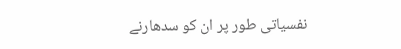نفسیاتی طور پر ان کو سدھارنے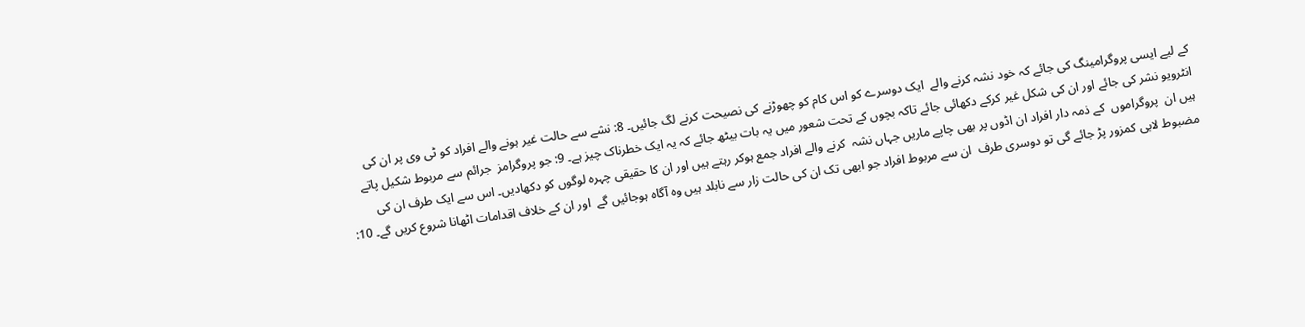کے لیے ایسی پروگرامینگ کی جائے کہ خود نشہ کرنے والے  ایک دوسرے کو اس کام کو چھوڑنے کی نصیحت کرنے لگ جائیں۔ 8: نشے سے حالت غیر ہونے والے افراد کو ٹی وی پر ان کی انٹرویو نشر کی جائے اور ان کی شکل غیر کرکے دکھائی جائے تاکہ بچوں کے تحت شعور میں یہ بات بیٹھ جائے کہ یہ ایک خطرناک چیز ہے۔ 9: جو پروگرامز  جرائم سے مربوط شکیل پاتے ہیں ان  پروگراموں  کے ذمہ دار افراد ان اڈوں پر بھی چاپے ماریں جہاں نشہ  کرنے والے افراد جمع ہوکر رہتے ہیں اور ان کا حقیقی چہرہ لوگوں کو دکھادیں۔ اس سے ایک طرف ان کی  مضبوط لابی کمزور پڑ جائے گی تو دوسری طرف  ان سے مربوط افراد جو ابھی تک ان کی حالت زار سے نابلد ہیں وہ آگاہ ہوجائیں گے  اور ان کے خلاف اقدامات اٹھانا شروع کریں گے۔ 10: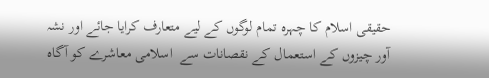حقیقی اسلام کا چہرہ تمام لوگوں کے لیے متعارف کرایا جائے اور نشہ آور چیزوں کے استعمال کے نقصانات سے  اسلامی معاشرے کو آگاہ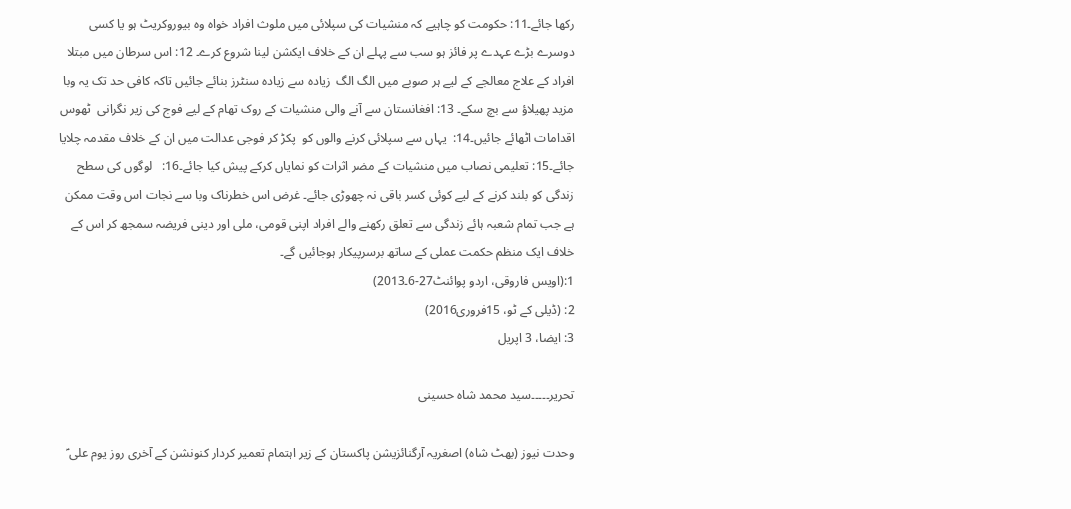رکھا جائے۔11: حکومت کو چاہیے کہ منشیات کی سپلائی میں ملوث افراد خواہ وہ بیوروکریٹ ہو یا کسی دوسرے بڑے عہدے پر فائز ہو سب سے پہلے ان کے خلاف ایکشن لینا شروع کرے۔ 12: اس سرطان میں مبتلا افراد کے علاج معالجے کے لیے ہر صوبے میں الگ الگ  زیادہ سے زیادہ سنٹرز بنائے جائیں تاکہ کافی حد تک یہ وبا مزید پھیلاؤ سے بچ سکے۔ 13: افغانستان سے آنے والی منشیات کے روک تھام کے لیے فوج کی زیر نگرانی  ٹھوس اقدامات اٹھائے جائیں۔14:  یہاں سے سپلائی کرنے والوں کو  پکڑ کر فوجی عدالت میں ان کے خلاف مقدمہ چلایا جائے۔15: تعلیمی نصاب میں منشیات کے مضر اثرات کو نمایاں کرکے پیش کیا جائے۔16:   لوگوں کی سطح زندگی کو بلند کرنے کے لیے کوئی کسر باقی نہ چھوڑی جائے۔ غرض اس خطرناک وبا سے نجات اس وقت ممکن ہے جب تمام شعبہ ہائے زندگی سے تعلق رکھنے والے افراد اپنی قومی، ملی اور دینی فریضہ سمجھ کر اس کے خلاف ایک منظم حکمت عملی کے ساتھ برسرپیکار ہوجائیں گے۔
1:(اویس فاروقی، اردو پوائنٹ27-6۔2013)
2: (ڈیلی کے ٹو، 15فروری2016)
3: ایضا، 3 اپریل

تحریر۔۔۔۔۔سید محمد شاہ حسینی

وحدت نیوز (بھٹ شاہ) اصغریہ آرگنائزیشن پاکستان کے زیر اہتمام تعمیر کردار کنونشن کے آخری روز یوم علی ؑ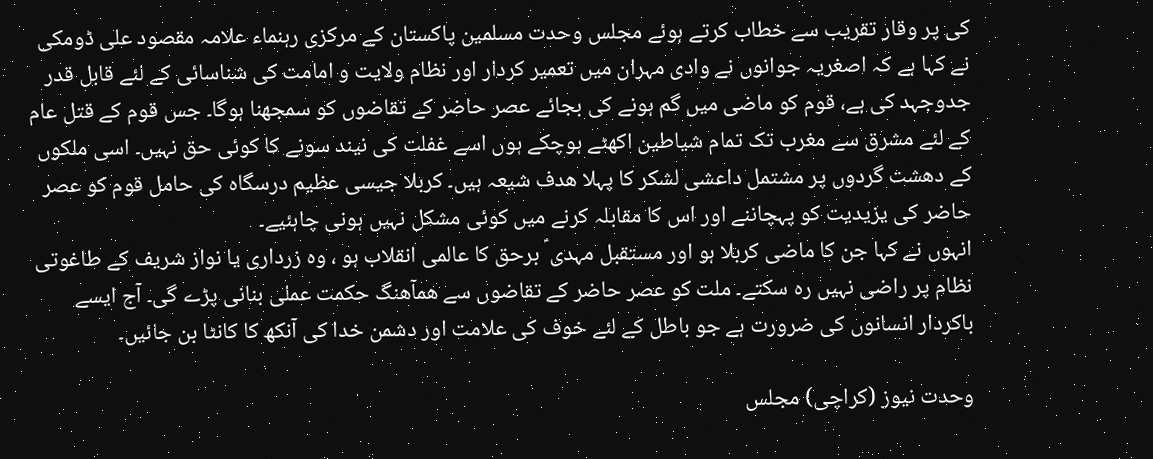کی پر وقار تقریب سے خطاب کرتے ہوئے مجلس وحدت مسلمین پاکستان کے مرکزی رہنماء علامہ مقصود علی ڈومکی نے کہا ہے کہ اصغریہ جوانوں نے وادی مہران میں تعمیر کردار اور نظام ولایت و امامت کی شناسائی کے لئے قابل قدر جدوجہد کی ہے، قوم کو ماضی میں گم ہونے کی بجائے عصر حاضر کے تقاضوں کو سمجھنا ہوگا۔ جس قوم کے قتل عام کے لئے مشرق سے مغرب تک تمام شیاطین اکھٹے ہوچکے ہوں اسے غفلت کی نیند سونے کا کوئی حق نہیں۔ اسی ملکوں کے دھشت گردوں پر مشتمل داعشی لشکر کا پہلا ھدف شیعہ ہیں۔ کربلا جیسی عظیم درسگاہ کی حامل قوم کو عصر حاضر کی یزیدیت کو پہچاننے اور اس کا مقابلہ کرنے میں کوئی مشکل نہیں ہونی چاہئیے۔
انہوں نے کہا جن کا ماضی کربلا ہو اور مستقبل مہدی ؑ برحق کا عالمی انقلاب ہو ، وہ زرداری یا نواز شریف کے طاغوتی نظام پر راضی نہیں رہ سکتے۔ ملت کو عصر حاضر کے تقاضوں سے ھمآھنگ حکمت عملی بنانی پڑے گی۔ آج ایسے باکردار انسانوں کی ضرورت ہے جو باطل کے لئے خوف کی علامت اور دشمن خدا کی آنکھ کا کانٹا بن جائیں۔

وحدت نیوز (کراچی) مجلس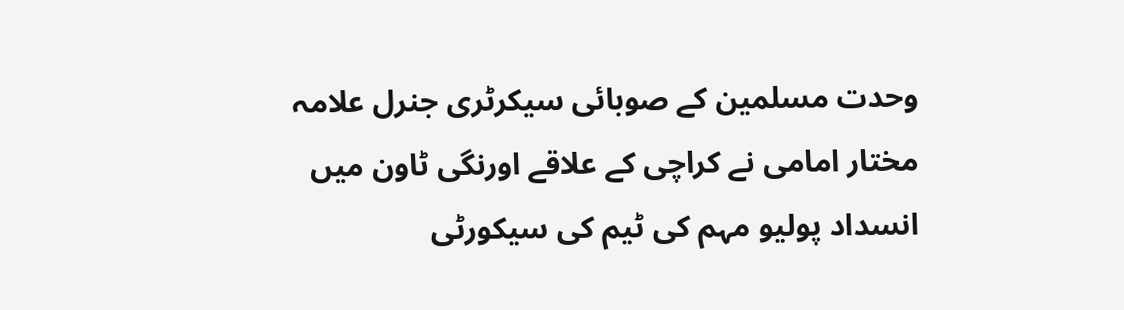وحدت مسلمین کے صوبائی سیکرٹری جنرل علامہ مختار امامی نے کراچی کے علاقے اورنگی ٹاون میں انسداد پولیو مہم کی ٹیم کی سیکورٹی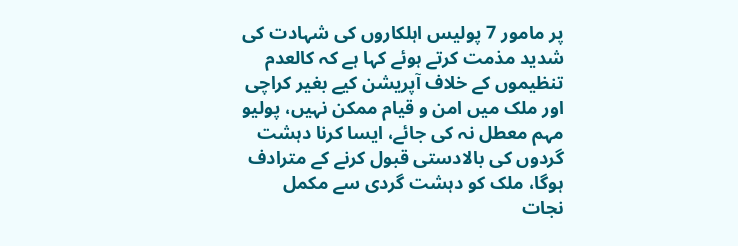پر مامور 7 پولیس اہلکاروں کی شہادت کی شدید مذمت کرتے ہوئے کہا ہے کہ کالعدم تنظیموں کے خلاف آپریشن کیے بغیر کراچی اور ملک میں امن و قیام ممکن نہیں، پولیو مہم معطل نہ کی جائے، ایسا کرنا دہشت گردوں کی بالادستی قبول کرنے کے مترادف ہوگا، ملک کو دہشت گردی سے مکمل نجات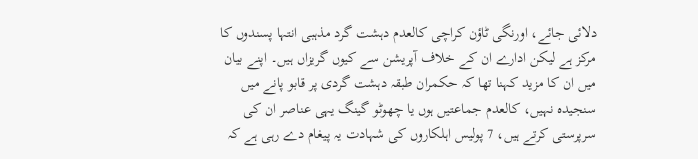دلائی جائے، اورنگی ٹاؤن کراچی کالعدم دہشت گرد مذہبی انتہا پسندوں کا مرکز ہے لیکن ادارے ان کے خلاف آپریشن سے کیوں گریزاں ہیں۔ اپنے بیان میں ان کا مزید کہنا تھا کہ حکمران طبقہ دہشت گردی پر قابو پانے میں سنجیدہ نہیں، کالعدم جماعتیں ہوں یا چھوٹو گینگ یہی عناصر ان کی سرپرستی کرتے ہیں، 7 پولیس اہلکاروں کی شہادت یہ پیغام دے رہی ہے کہ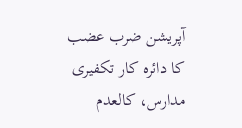آپریشن ضرب عضب کا دائرہ کار تکفیری مدارس، کالعدم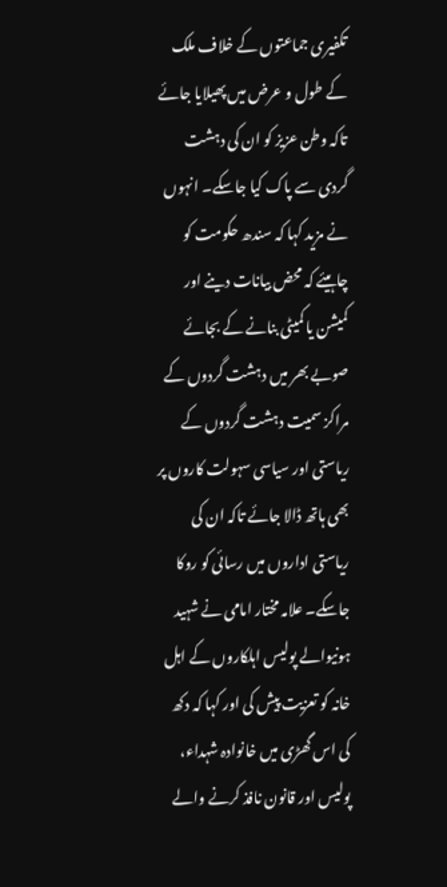تکفیری جماعتوں کے خلاف ملک کے طول و عرض میں پھیلایا جائے تاکہ وطن عزیز کو ان کی دہشت گردی سے پاک کیا جاسکے۔ انہوں نے مزید کہا کہ سندھ حکومت کو چاہیئے کہ محض بیانات دینے اور کمیشن یا کمیٹی بنانے کے بجائے صوبے بھر میں دہشت گردوں کے مراکز سمیت دہشت گردوں کے ریاستی اور سیاسی سہولت کاروں پر بھی ہاتھ ڈالا جائے تاکہ ان کی ریاستی اداروں میں رسائی کو روکا جاسکے۔ علامہ مختار امامی نے شہید ہونیوالے پولیس اہلکاروں کے اہل خانہ کو تعزیت پیش کی اور کہا کہ دکھ کی اس گھڑی میں خانوادہ شہداء، پولیس اور قانون نافذ کرنے والے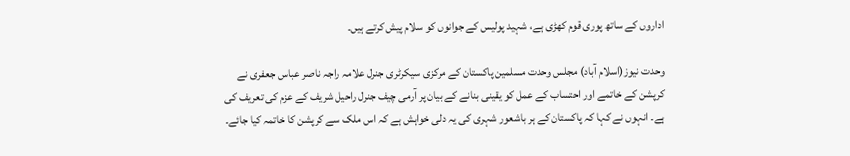اداروں کے ساتھ پوری قوم کھڑی ہے، شہید پولیس کے جوانوں کو سلام پیش کرتے ہیں۔

وحدت نیوز(اسلام آباد) مجلس وحدت مسلمین پاکستان کے مرکزی سیکرٹری جنرل علامہ راجہ ناصر عباس جعفری نے کرپشن کے خاتمے اور احتساب کے عمل کو یقینی بنانے کے بیان پر آرمی چیف جنرل راحیل شریف کے عزم کی تعریف کی ہے۔ انہوں نے کہا کہ پاکستان کے ہر باشعور شہری کی یہ دلی خواہش ہے کہ اس ملک سے کرپشن کا خاتمہ کیا جائے۔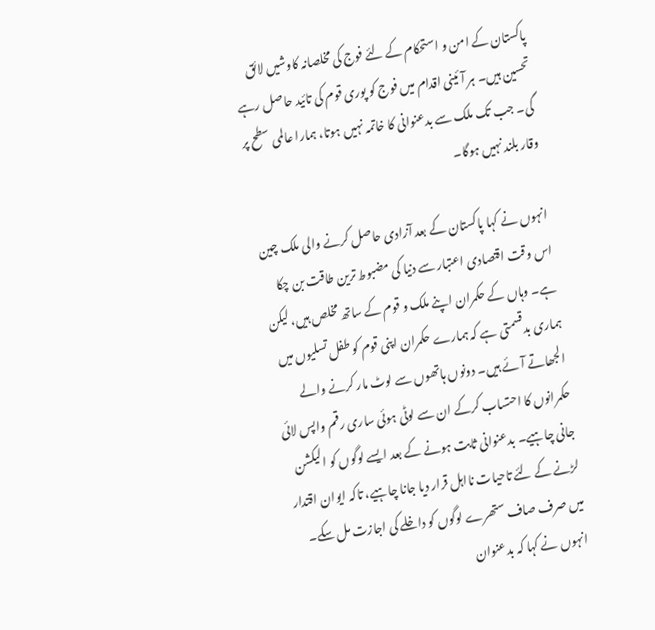پاکستان کے امن و استحکام کے لئے فوج کی مخلصانہ کاوشیں لائق تحسین ہیں۔ ہر آئینی اقدام میں فوج کو پوری قوم کی تائید حاصل رہے گی۔ جب تک ملک سے بدعنوانی کا خاتمہ نہیں ہوتا، ہمارا عالمی سطح پر وقار بلند نہیں ہوگا۔

انہوں نے کہا پاکستان کے بعد آزادی حاصل کرنے والی ملک چین اس وقت اقتصادی اعتبار سے دنیا کی مضبوط ترین طاقت بن چکا ہے۔ وہاں کے حکمران اپنے ملک و قوم کے ساتھ مخلص ہیں، لیکن ہماری بدقسمتی ہے کہ ہمارے حکمران اپنی قوم کو طفل تسلیوں میں الجھاتے آئے ہیں۔ دونوں ہاتھوں سے لوٹ مار کرنے والے حکمرانوں کا احتساب کرکے ان سے لوٹی ہوئی ساری رقم واپس لائی جانی چاہیے۔ بدعنوانی ثابت ہونے کے بعد ایسے لوگوں کو الیکشن لڑنے کے لئے تاحیات نااہل قرار دیا جانا چاہیے، تاکہ ایوان اقتدار میں صرف صاف ستھرے لوگوں کو داخلے کی اجازت مل سکے۔ انہوں نے کہا کہ بدعنوان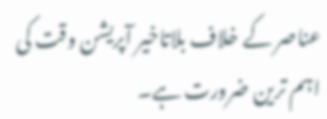عناصر کے خلاف بلاتاخیر آپریشن وقت کی اہم ترین ضرورت ہے۔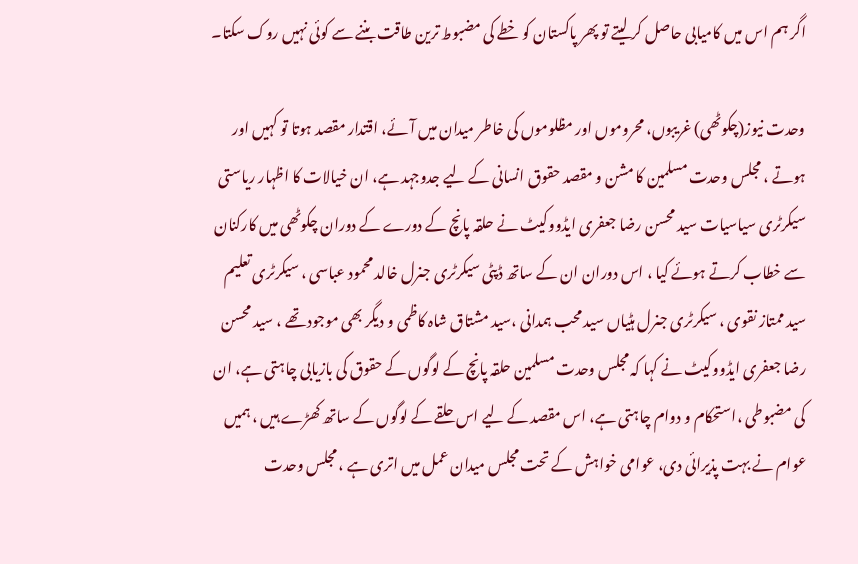اگر ہم اس میں کامیابی حاصل کر لیتے تو پھر پاکستان کو خطے کی مضبوط ترین طاقت بننے سے کوئی نہیں روک سکتا۔

وحدت نیوز(چکوٹھی) غریبوں، محروموں اور مظلوموں کی خاطر میدان میں آئے، اقتدار مقصد ہوتا تو کہیں اور ہوتے ، مجلس وحدت مسلمین کا مشن و مقصد حقوق انسانی کے لیے جدوجہد ہے، ان خیالات کا اظہار ریاستی سیکرٹری سیاسیات سید محسن رضا جعفری ایڈووکیٹ نے حلقہ پانچ کے دورے کے دوران چکوٹھی میں کارکنان سے خطاب کرتے ہوئے کیا ، اس دوران ان کے ساتھ ڈپٹی سیکرٹری جنرل خالد محمود عباسی ، سیکرٹری تعلیم سید ممتاز نقوی ، سیکرٹری جنرل ہٹیاں سید محب ہمدانی ،سید مشتاق شاہ کاظمی و دیگر بھی موجود تھے ، سید محسن رضا جعفری ایڈووکیٹ نے کہا کہ مجلس وحدت مسلمین حلقہ پانچ کے لوگوں کے حقوق کی بازیابی چاہتی ہے، ان کی مضبوطی ،استحکام و دوام چاہتی ہے، اس مقصد کے لیے اس حلقے کے لوگوں کے ساتھ کھڑے ہیں ، ہمیں عوام نے بہت پذیرائی دی، عوامی خواہش کے تحت مجلس میدان عمل میں اتری ہے ، مجلس وحدت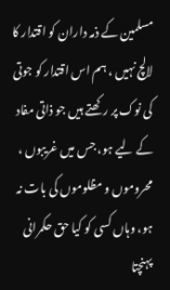مسلمین کے ذمہ داران کو اقتدار کا لالچ نہیں ، ہم اس اقتدار کو جوتی کی نوک پر رکھتے ہیں جو ذاتی مفاد کے لیے ہو، جس میں غریبوں ، محروموں و مظلوموں کی بات نہ ہو، وہاں کسی کو کیا حق حکمرانی پہنچتا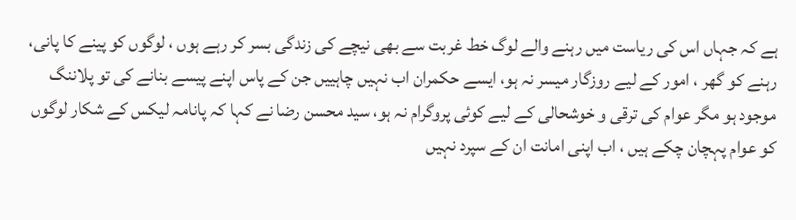ہے کہ جہاں اس کی ریاست میں رہنے والے لوگ خط غربت سے بھی نیچے کی زندگی بسر کر رہے ہوں ، لوگوں کو پینے کا پانی، رہنے کو گھر ، امور کے لیے روزگار میسر نہ ہو، ایسے حکمران اب نہیں چاہییں جن کے پاس اپنے پیسے بنانے کی تو پلاننگ موجود ہو مگر عوام کی ترقی و خوشحالی کے لیے کوئی پروگرام نہ ہو، سید محسن رضا نے کہا کہ پانامہ لیکس کے شکار لوگوں کو عوام پہچان چکے ہیں ، اب اپنی امانت ان کے سپرد نہیں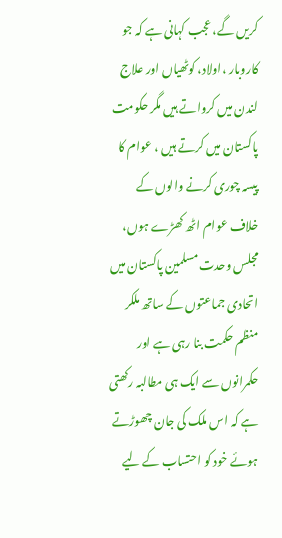کریں گے، عجب کہانی ہے کہ جو کاروبار ،اولاد، کوٹھیاں اور علاج لندن میں کرواتے ہیں مگر حکومت پاکستان میں کرتے ہیں ، عوام کا پیسہ چوری کرنے والوں کے خلاف عوام اٹھ کھڑے ہوں، مجلس وحدت مسلمین پاکستان میں اتحادی جماعتوں کے ساتھ ملکر منظم حکمت بنا رہی ہے اور حکمرانوں سے ایک ہی مطالبہ رکھتی ہے کہ اس ملک کی جان چھوڑتے ہوئے خود کو احتساب کے لیے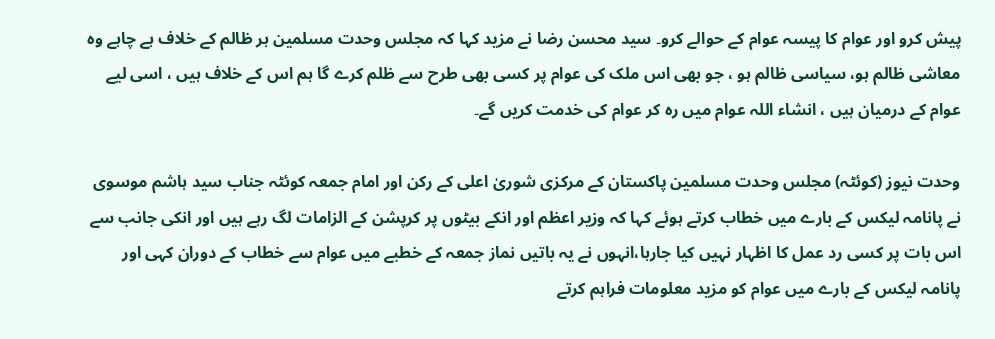پیش کرو اور عوام کا پیسہ عوام کے حوالے کرو۔ سید محسن رضا نے مزید کہا کہ مجلس وحدت مسلمین ہر ظالم کے خلاف ہے چاہے وہ معاشی ظالم ہو، سیاسی ظالم ہو ، جو بھی اس ملک کی عوام پر کسی بھی طرح سے ظلم کرے گا ہم اس کے خلاف ہیں ، اسی لیے عوام کے درمیان ہیں ، انشاء اللہ عوام میں رہ کر عوام کی خدمت کریں گے۔

وحدت نیوز (کوئٹہ) مجلس وحدت مسلمین پاکستان کے مرکزی شوریٰ اعلی کے رکن اور امام جمعہ کوئٹہ جناب سید ہاشم موسوی نے پانامہ لیکس کے بارے میں خطاب کرتے ہوئے کہا کہ وزیر اعظم اور انکے بیٹوں پر کرپشن کے الزامات لگ رہے ہیں اور انکی جانب سے اس بات پر کسی رد عمل کا اظہار نہیں کیا جارہا،انہوں نے یہ باتیں نماز جمعہ کے خطبے میں عوام سے خطاب کے دوران کہی اور پانامہ لیکس کے بارے میں عوام کو مزید معلومات فراہم کرتے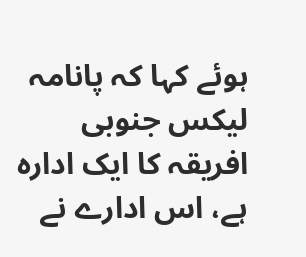ہوئے کہا کہ پانامہ لیکس جنوبی افریقہ کا ایک ادارہ ہے، اس ادارے نے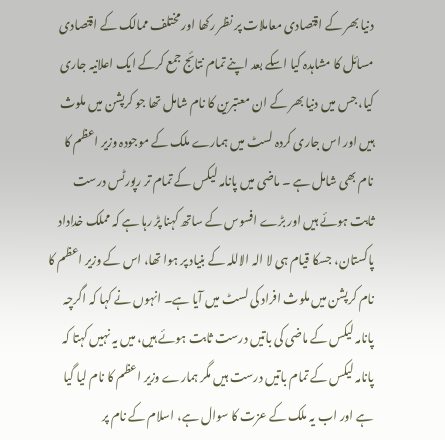دنیا بھر کے اقتصادی معاملات پر نظر رکھا اور مختلف ممالک کے اقتصادی مسائل کا مشاہدہ کیا اسکے بعد اپنے تمام نتائج جمع کرکے ایک اعلانیہ جاری کیا، جس میں دنیا بھر کے ان معتبرین کا نام شامل تھا جو کرپشن میں ملوث ہیں اور اس جاری کردہ لسٹ میں ہمارے ملک کے موجودہ وزیر اعظم کا نام بھی شامل ہے ۔ ماضی میں پانامہ لیکس کے تمام تر رپورٹس درست ثابت ہوئے ہیں اور بڑے افسوس کے ساتھ کہنا پڑ رہا ہے کہ مملک خداداد پاکستان، جسکا قیام ہی لا الہ الاللہ کے بنیاد پر ہوا تھا، اس کے وزیر اعظم کا نام کرپشن میں ملوث افراد کی لسٹ میں آیا ہے۔ انہوں نے کہا کہ اگرچہ پانامہ لیکس کے ماضی کی باتیں درست ثابت ہوئے ہیں، میں یہ نہیں کہتا کہ پانامہ لیکس کے تمام باتیں درست ہیں مگر ہمارے وزیر اعظم کا نام لیا گیا ہے اور اب یہ ملک کے عزت کا سوال ہے، اسلام کے نام پر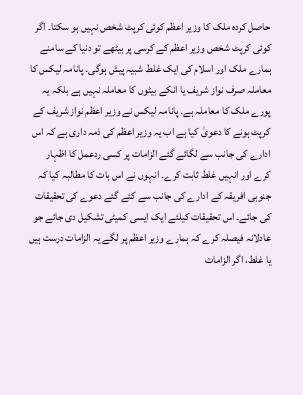حاصل کردہ ملک کا وزیر اعظم کوئی کرپٹ شخص نہیں ہو سکتا۔ اگر کوئی کرپٹ شخص وزیر اعظم کے کرسی پر بیٹھے تو دنیا کے سامنے ہمارے ملک اور اسلام کی ایک غلط شبیہ پیش ہوگی۔ پانامہ لیکس کا معاملہ صرف نواز شریف یا انکے بیٹوں کا معاملہ نہیں ہے بلکہ یہ پورے ملک کا معاملہ ہے۔ پانامہ لیکس نے وزیر اعظم نواز شریف کے کرپٹ ہونے کا دعویٰ کیا ہے اب یہ وزیر اعظم کی ذمہ داری ہے کہ اس ادارے کی جانب سے لگائے گئے الزامات پر کسی ردعمل کا اظہار کرے اور انہیں غلط ثابت کرے۔ انہوں نے اس بات کا مطالبہ کیا کہ جنوبی افریقہ کے ادارے کی جانب سے کئے گئے دعوے کی تحقیقات کی جائے۔ اس تحقیقات کیلئے ایک ایسی کمیٹی تشکیل دی جائے جو عادلانہ فیصلہ کرے کہ ہمارے وزیر اعظم پر لگے یہ الزامات درست ہیں یا غلط، اگر الزامات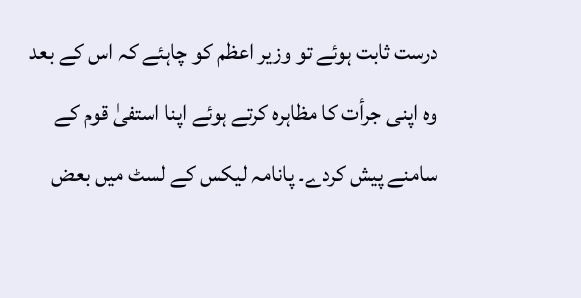درست ثابت ہوئے تو وزیر اعظم کو چاہئے کہ اس کے بعد وہ اپنی جرأت کا مظاہرہ کرتے ہوئے اپنا استفیٰ قوم کے سامنے پیش کردے۔ پانامہ لیکس کے لسٹ میں بعض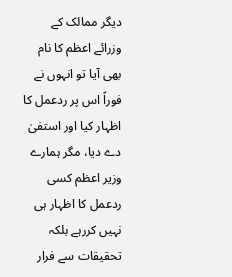دیگر ممالک کے وزرائے اعظم کا نام بھی آیا تو انہوں نے فوراً اس پر ردعمل کا اظہار کیا اور استفیٰ دے دیا، مگر ہمارے وزیر اعظم کسی ردعمل کا اظہار ہی نہیں کررہے بلکہ تحقیقات سے فرار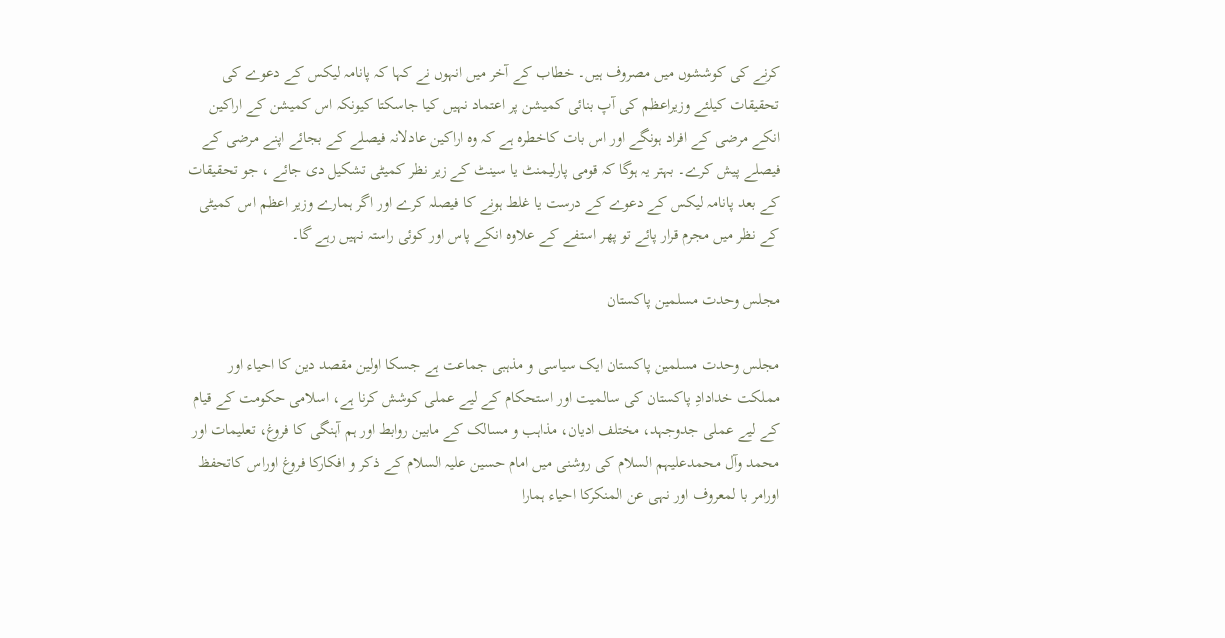کرنے کی کوششوں میں مصروف ہیں۔ خطاب کے آخر میں انہوں نے کہا کہ پانامہ لیکس کے دعوے کی تحقیقات کیلئے وزیراعظم کی آپ بنائی کمیشن پر اعتماد نہیں کیا جاسکتا کیونکہ اس کمیشن کے اراکین انکے مرضی کے افراد ہونگے اور اس بات کاخطرہ ہے کہ وہ اراکین عادلانہ فیصلے کے بجائے اپنے مرضی کے فیصلے پیش کرے۔ بہتر یہ ہوگا کہ قومی پارلیمنٹ یا سینٹ کے زیر نظر کمیٹی تشکیل دی جائے ، جو تحقیقات کے بعد پانامہ لیکس کے دعوے کے درست یا غلط ہونے کا فیصلہ کرے اور اگر ہمارے وزیر اعظم اس کمیٹی کے نظر میں مجرم قرار پائے تو پھر استفے کے علاوہ انکے پاس اور کوئی راستہ نہیں رہے گا۔

مجلس وحدت مسلمین پاکستان

مجلس وحدت مسلمین پاکستان ایک سیاسی و مذہبی جماعت ہے جسکا اولین مقصد دین کا احیاء اور مملکت خدادادِ پاکستان کی سالمیت اور استحکام کے لیے عملی کوشش کرنا ہے، اسلامی حکومت کے قیام کے لیے عملی جدوجہد، مختلف ادیان، مذاہب و مسالک کے مابین روابط اور ہم آہنگی کا فروغ، تعلیمات اور محمد وآل محمدعلیہم السلام کی روشنی میں امام حسین علیہ السلام کے ذکر و افکارکا فروغ اوراس کاتحفظ اورامر با لمعروف اور نہی عن المنکرکا احیاء ہمارا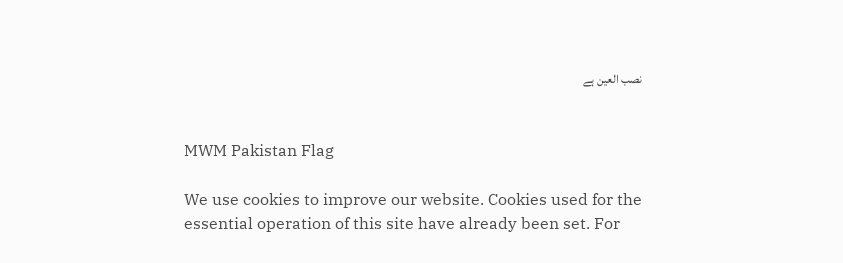نصب العین ہے


MWM Pakistan Flag

We use cookies to improve our website. Cookies used for the essential operation of this site have already been set. For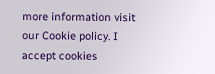more information visit our Cookie policy. I accept cookies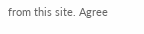from this site. Agree